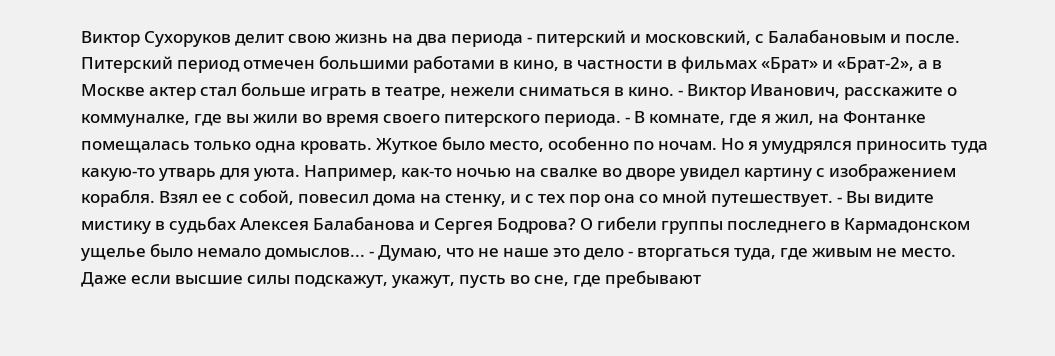Виктор Сухоруков делит свою жизнь на два периода - питерский и московский, с Балабановым и после. Питерский период отмечен большими работами в кино, в частности в фильмах «Брат» и «Брат-2», а в Москве актер стал больше играть в театре, нежели сниматься в кино. - Виктор Иванович, расскажите о коммуналке, где вы жили во время своего питерского периода. - В комнате, где я жил, на Фонтанке помещалась только одна кровать. Жуткое было место, особенно по ночам. Но я умудрялся приносить туда какую-то утварь для уюта. Например, как-то ночью на свалке во дворе увидел картину с изображением корабля. Взял ее с собой, повесил дома на стенку, и с тех пор она со мной путешествует. - Вы видите мистику в судьбах Алексея Балабанова и Сергея Бодрова? О гибели группы последнего в Кармадонском ущелье было немало домыслов... - Думаю, что не наше это дело - вторгаться туда, где живым не место. Даже если высшие силы подскажут, укажут, пусть во сне, где пребывают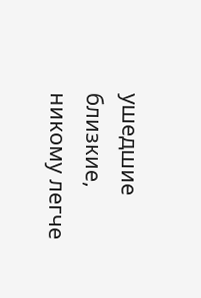ушедшие близкие, никому легче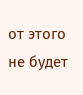от этого не будет